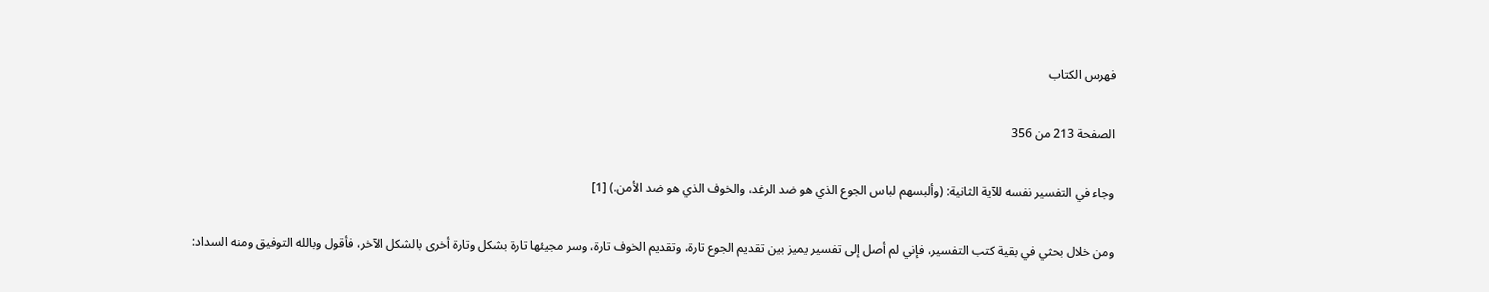فهرس الكتاب

الصفحة 213 من 356

وجاء في التفسير نفسه للآية الثانية: (وألبسهم لباس الجوع الذي هو ضد الرغد، والخوف الذي هو ضد الأمن.) [1]

ومن خلال بحثي في بقية كتب التفسير، فإني لم أصل إلى تفسير يميز بين تقديم الجوع تارة، وتقديم الخوف تارة، وسر مجيئها تارة بشكل وتارة أخرى بالشكل الآخر، فأقول وبالله التوفيق ومنه السداد: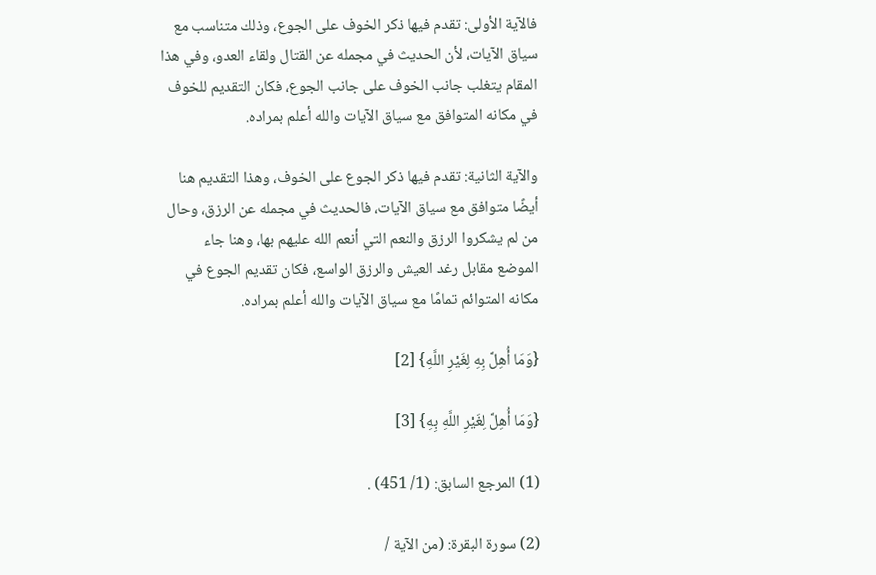فالآية الأولى: تقدم فيها ذكر الخوف على الجوع، وذلك متناسب مع سياق الآيات، لأن الحديث في مجمله عن القتال ولقاء العدو، وفي هذا المقام يتغلب جانب الخوف على جانب الجوع، فكان التقديم للخوف في مكانه المتوافق مع سياق الآيات والله أعلم بمراده.

والآية الثانية: تقدم فيها ذكر الجوع على الخوف، وهذا التقديم هنا أيضًا متوافق مع سياق الآيات، فالحديث في مجمله عن الرزق، وحال من لم يشكروا الرزق والنعم التي أنعم الله عليهم بها، وهنا جاء الموضع مقابل رغد العيش والرزق الواسع، فكان تقديم الجوع في مكانه المتوائم تمامًا مع سياق الآيات والله أعلم بمراده.

{وَمَا أُهِلَّ بِهِ لِغَيْرِ اللَّهِ} [2]

{وَمَا أُهِلَّ لِغَيْرِ اللَّهِ بِهِ} [3]

(1) المرجع السابق: (1/ 451) .

(2) سورة البقرة: (من الآية /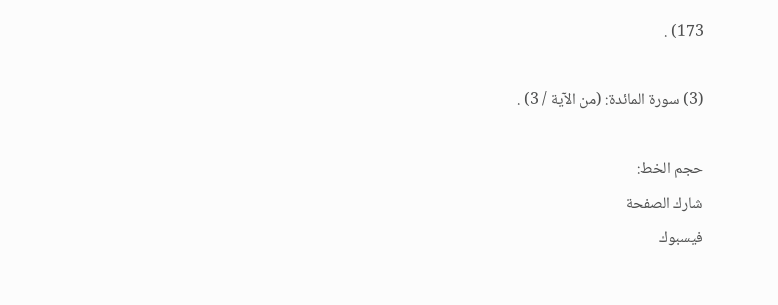173) .

(3) سورة المائدة: (من الآية / 3) .

حجم الخط:
شارك الصفحة
فيسبوك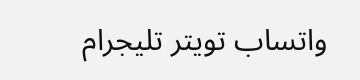واتساب تويتر تليجرام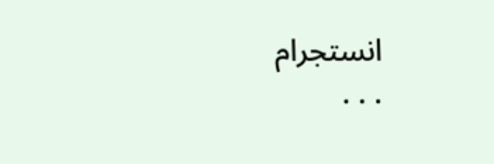انستجرام
. . .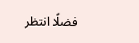فضلًا انتظر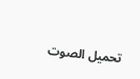تحميل الصوت